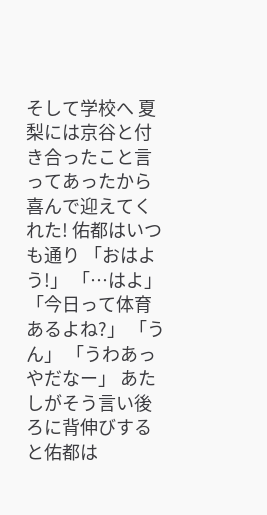そして学校へ 夏梨には京谷と付き合ったこと言ってあったから喜んで迎えてくれた! 佑都はいつも通り 「おはよう!」 「…はよ」 「今日って体育あるよね?」 「うん」 「うわあっやだなー」 あたしがそう言い後ろに背伸びすると佑都は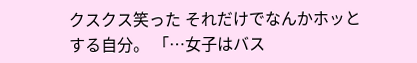クスクス笑った それだけでなんかホッとする自分。 「…女子はバス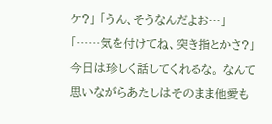ケ?」 「うん、そうなんだよお…」 「……気を付けてね、突き指とかさ?」 今日は珍しく話してくれるな。 なんて思いながらあたしはそのまま他愛も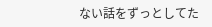ない話をずっとしてた